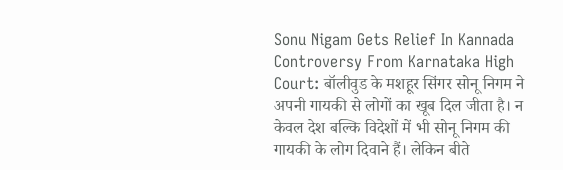Sonu Nigam Gets Relief In Kannada Controversy From Karnataka High Court: बॉलीवुड के मशहूर सिंगर सोनू निगम ने अपनी गायकी से लोगों का खूब दिल जीता है। न केवल देश बल्कि विदेशों में भी सोनू निगम की गायकी के लोग दिवाने हैं। लेकिन बीते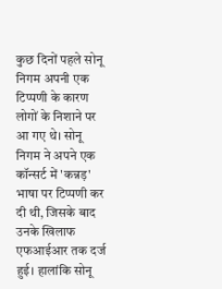कुछ दिनों पहले सोनू निगम अपनी एक टिप्पणी के कारण लोगों के निशाने पर आ गए थे। सोनू निगम ने अपने एक कॉन्सर्ट में 'कन्नड़' भाषा पर टिप्पणी कर दी थी, जिसके बाद उनके खिलाफ एफआईआर तक दर्ज हुई। हालांकि सोनू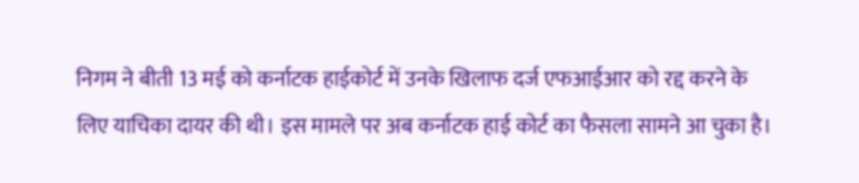निगम ने बीती 13 मई को कर्नाटक हाईकोर्ट में उनके खिलाफ दर्ज एफआईआर को रद्द करने के लिए याचिका दायर की थी। इस मामले पर अब कर्नाटक हाई कोर्ट का फैसला सामने आ चुका है।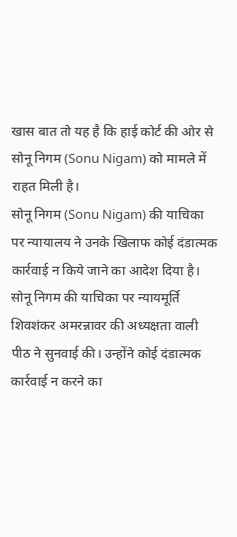खास बात तो यह है कि हाई कोर्ट की ओर से सोनू निगम (Sonu Nigam) को मामले में राहत मिली है।
सोनू निगम (Sonu Nigam) की याचिका पर न्यायालय ने उनके खिलाफ कोई दंडात्मक कार्रवाई न किये जाने का आदेश दिया है। सोनू निगम की याचिका पर न्यायमूर्ति शिवशंकर अमरन्नावर की अध्यक्षता वाली पीठ ने सुनवाई की। उन्होंने कोई दंडात्मक कार्रवाई न करने का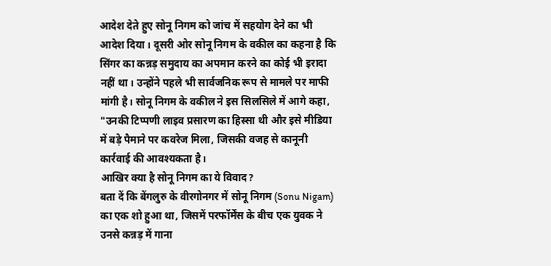आदेश देते हुए सोनू निगम को जांच में सहयोग देने का भी आदेश दिया। दूसरी ओर सोनू निगम के वकील का कहना है कि सिंगर का कन्नड़ समुदाय का अपमान करने का कोई भी इरादा नहीं था। उन्होंने पहले भी सार्वजनिक रूप से मामले पर माफी मांगी है। सोनू निगम के वकील ने इस सिलसिले में आगे कहा, "उनकी टिप्पणी लाइव प्रसारण का हिस्सा थी और इसे मीडिया में बड़े पैमाने पर कवरेज मिला, जिसकी वजह से कानूनी कार्रवाई की आवश्यकता है।
आखिर क्या है सोनू निगम का ये विवाद?
बता दें कि बेंगलुरु के वीरगोनगर में सोनू निगम (Sonu Nigam) का एक शो हुआ था, जिसमें परफॉर्मेंस के बीच एक युवक ने उनसे कन्नड़ में गाना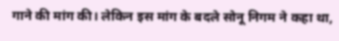गाने की मांग की। लेकिन इस मांग के बदले सोनू निगम ने कहा था,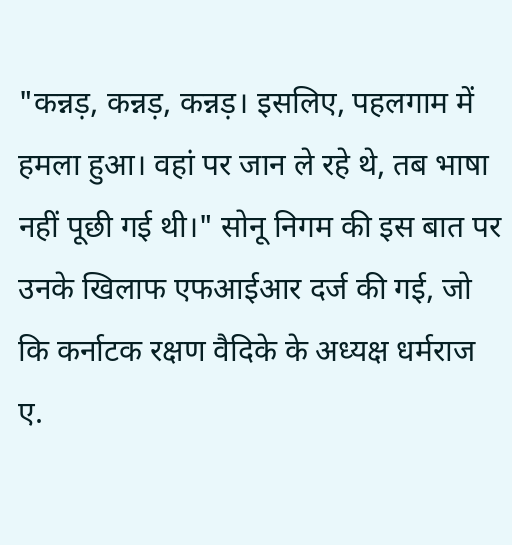"कन्नड़, कन्नड़, कन्नड़। इसलिए, पहलगाम में हमला हुआ। वहां पर जान ले रहे थे, तब भाषा नहीं पूछी गई थी।" सोनू निगम की इस बात पर उनके खिलाफ एफआईआर दर्ज की गई, जो कि कर्नाटक रक्षण वैदिके के अध्यक्ष धर्मराज ए.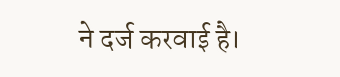ने दर्ज करवाई है।